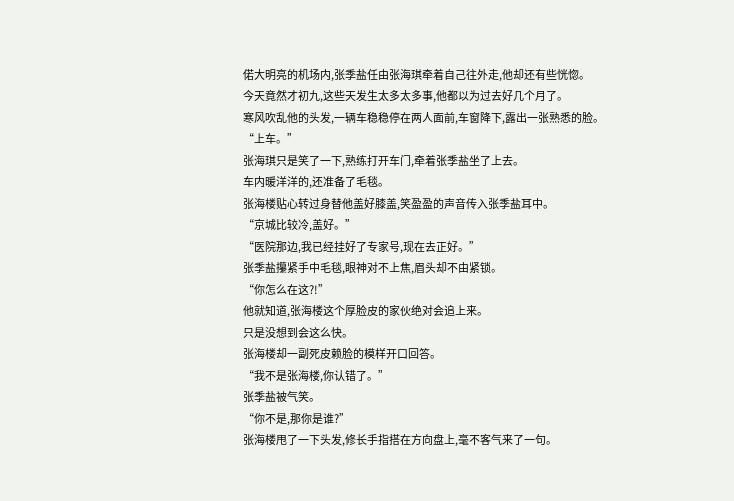偌大明亮的机场内,张季盐任由张海琪牵着自己往外走,他却还有些恍惚。
今天竟然才初九,这些天发生太多太多事,他都以为过去好几个月了。
寒风吹乱他的头发,一辆车稳稳停在两人面前,车窗降下,露出一张熟悉的脸。
“上车。”
张海琪只是笑了一下,熟练打开车门,牵着张季盐坐了上去。
车内暖洋洋的,还准备了毛毯。
张海楼贴心转过身替他盖好膝盖,笑盈盈的声音传入张季盐耳中。
“京城比较冷,盖好。”
“医院那边,我已经挂好了专家号,现在去正好。”
张季盐攥紧手中毛毯,眼神对不上焦,眉头却不由紧锁。
“你怎么在这?!”
他就知道,张海楼这个厚脸皮的家伙绝对会追上来。
只是没想到会这么快。
张海楼却一副死皮赖脸的模样开口回答。
“我不是张海楼,你认错了。”
张季盐被气笑。
“你不是,那你是谁?”
张海楼甩了一下头发,修长手指搭在方向盘上,毫不客气来了一句。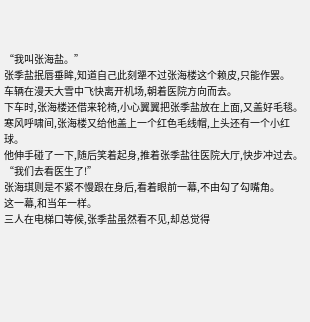“我叫张海盐。”
张季盐抿唇垂眸,知道自己此刻犟不过张海楼这个赖皮,只能作罢。
车辆在漫天大雪中飞快离开机场,朝着医院方向而去。
下车时,张海楼还借来轮椅,小心翼翼把张季盐放在上面,又盖好毛毯。
寒风呼啸间,张海楼又给他盖上一个红色毛线帽,上头还有一个小红球。
他伸手碰了一下,随后笑着起身,推着张季盐往医院大厅,快步冲过去。
“我们去看医生了!”
张海琪则是不紧不慢跟在身后,看着眼前一幕,不由勾了勾嘴角。
这一幕,和当年一样。
三人在电梯口等候,张季盐虽然看不见,却总觉得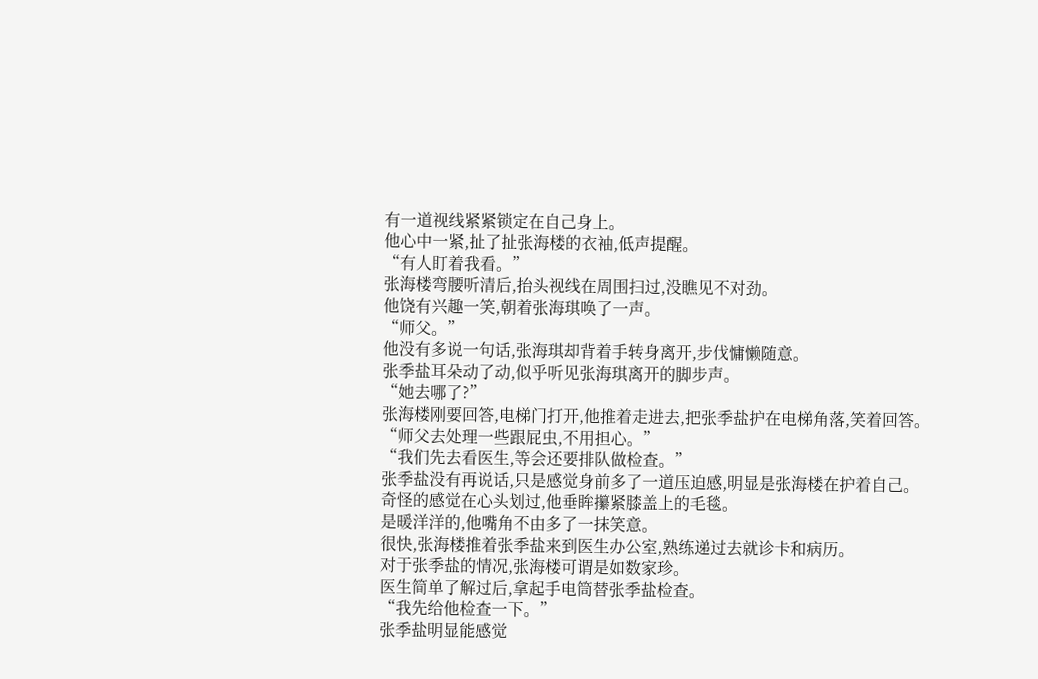有一道视线紧紧锁定在自己身上。
他心中一紧,扯了扯张海楼的衣袖,低声提醒。
“有人盯着我看。”
张海楼弯腰听清后,抬头视线在周围扫过,没瞧见不对劲。
他饶有兴趣一笑,朝着张海琪唤了一声。
“师父。”
他没有多说一句话,张海琪却背着手转身离开,步伐慵懒随意。
张季盐耳朵动了动,似乎听见张海琪离开的脚步声。
“她去哪了?”
张海楼刚要回答,电梯门打开,他推着走进去,把张季盐护在电梯角落,笑着回答。
“师父去处理一些跟屁虫,不用担心。”
“我们先去看医生,等会还要排队做检查。”
张季盐没有再说话,只是感觉身前多了一道压迫感,明显是张海楼在护着自己。
奇怪的感觉在心头划过,他垂眸攥紧膝盖上的毛毯。
是暖洋洋的,他嘴角不由多了一抹笑意。
很快,张海楼推着张季盐来到医生办公室,熟练递过去就诊卡和病历。
对于张季盐的情况,张海楼可谓是如数家珍。
医生简单了解过后,拿起手电筒替张季盐检查。
“我先给他检查一下。”
张季盐明显能感觉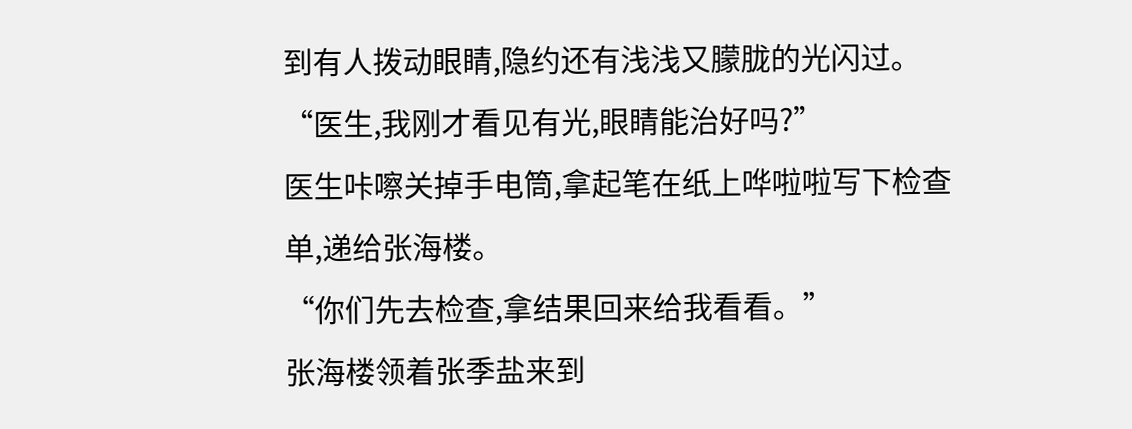到有人拨动眼睛,隐约还有浅浅又朦胧的光闪过。
“医生,我刚才看见有光,眼睛能治好吗?”
医生咔嚓关掉手电筒,拿起笔在纸上哗啦啦写下检查单,递给张海楼。
“你们先去检查,拿结果回来给我看看。”
张海楼领着张季盐来到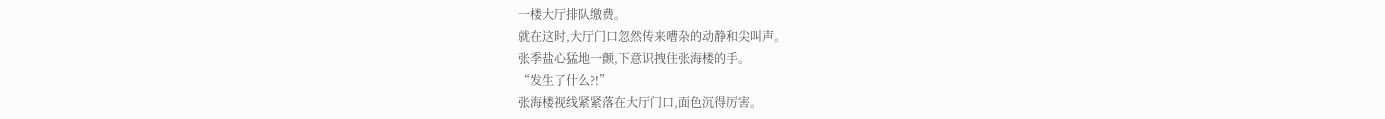一楼大厅排队缴费。
就在这时,大厅门口忽然传来嘈杂的动静和尖叫声。
张季盐心猛地一颤,下意识拽住张海楼的手。
“发生了什么?!”
张海楼视线紧紧落在大厅门口,面色沉得厉害。